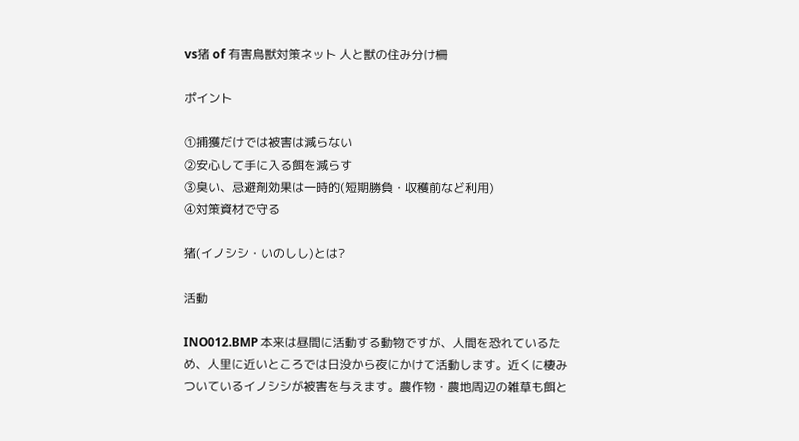vs猪 of 有害鳥獣対策ネット 人と獣の住み分け柵

ポイント

①捕獲だけでは被害は減らない
②安心して手に入る餌を減らす
③臭い、忌避剤効果は一時的(短期勝負・収穫前など利用)
④対策資材で守る

猪(イノシシ・いのしし)とは?

活動

INO012.BMP 本来は昼間に活動する動物ですが、人間を恐れているため、人里に近いところでは日没から夜にかけて活動します。近くに棲みついているイノシシが被害を与えます。農作物・農地周辺の雑草も餌と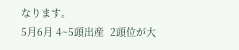なります。
5月6月 4~5頭出産  2頭位が大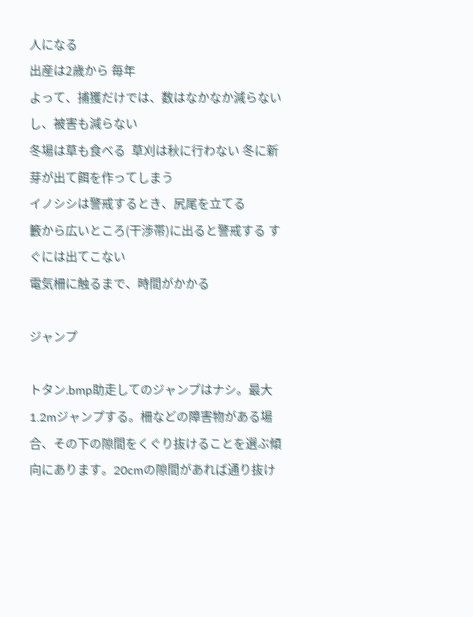人になる
出産は2歳から 毎年
よって、捕獲だけでは、数はなかなか減らないし、被害も減らない
冬場は草も食べる  草刈は秋に行わない 冬に新芽が出て餌を作ってしまう
イノシシは警戒するとき、尻尾を立てる
籔から広いところ(干渉帯)に出ると警戒する すぐには出てこない
電気柵に触るまで、時間がかかる

ジャンプ

トタン.bmp助走してのジャンプはナシ。最大1.2mジャンプする。柵などの障害物がある場合、その下の隙間をくぐり抜けることを選ぶ傾向にあります。20cmの隙間があれば通り抜け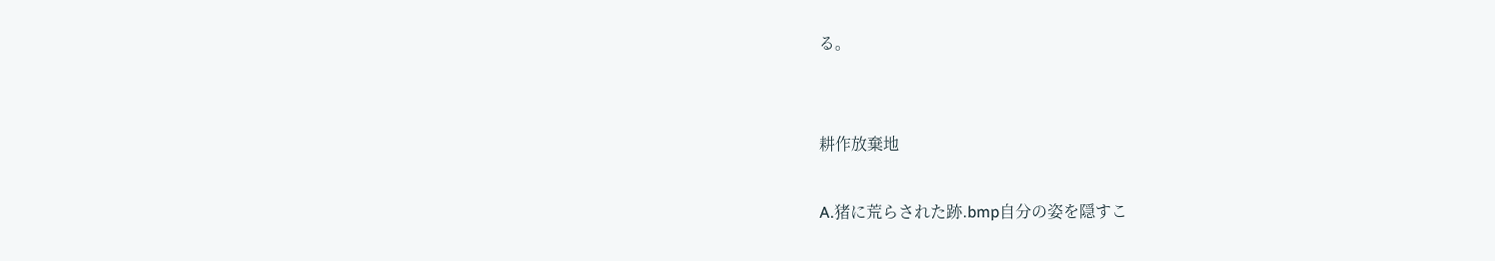る。


耕作放棄地

A.猪に荒らされた跡.bmp自分の姿を隠すこ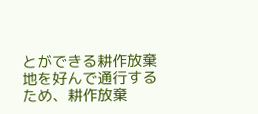とができる耕作放棄地を好んで通行するため、耕作放棄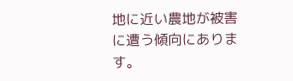地に近い農地が被害に遭う傾向にあります。